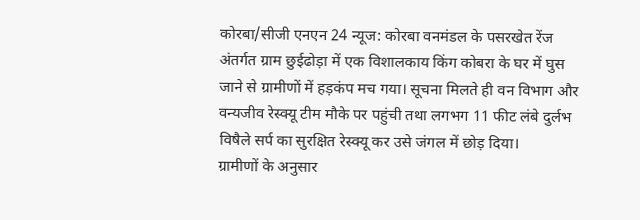कोरबा/सीजी एनएन 24 न्यूज: कोरबा वनमंडल के पसरखेत रेंज अंतर्गत ग्राम छुईढोड़ा में एक विशालकाय किंग कोबरा के घर में घुस जाने से ग्रामीणों में हड़कंप मच गया। सूचना मिलते ही वन विभाग और वन्यजीव रेस्क्यू टीम मौके पर पहुंची तथा लगभग 11 फीट लंबे दुर्लभ विषैले सर्प का सुरक्षित रेस्क्यू कर उसे जंगल में छोड़ दिया।
ग्रामीणों के अनुसार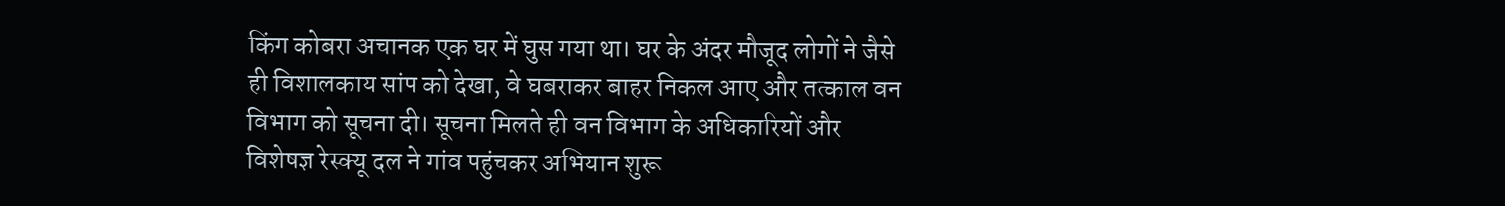किंग कोबरा अचानक एक घर में घुस गया था। घर के अंदर मौजूद लोगों ने जैसे ही विशालकाय सांप को देखा, वे घबराकर बाहर निकल आए और तत्काल वन विभाग को सूचना दी। सूचना मिलते ही वन विभाग के अधिकारियों और विशेषज्ञ रेस्क्यू दल ने गांव पहुंचकर अभियान शुरू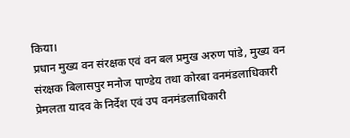किया।
प्रधान मुख्य वन संरक्षक एवं वन बल प्रमुख अरुण पांडे, मुख्य वन संरक्षक बिलासपुर मनोज पाण्डेय तथा कोरबा वनमंडलाधिकारी प्रेमलता यादव के निर्देश एवं उप वनमंडलाधिकारी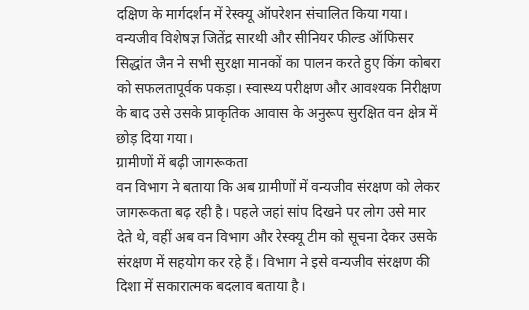दक्षिण के मार्गदर्शन में रेस्क्यू ऑपरेशन संचालित किया गया। वन्यजीव विशेषज्ञ जितेंद्र सारथी और सीनियर फील्ड ऑफिसर सिद्धांत जैन ने सभी सुरक्षा मानकों का पालन करते हुए किंग कोबरा को सफलतापूर्वक पकड़ा। स्वास्थ्य परीक्षण और आवश्यक निरीक्षण के बाद उसे उसके प्राकृतिक आवास के अनुरूप सुरक्षित वन क्षेत्र में छोड़ दिया गया।
ग्रामीणों में बढ़ी जागरूकता
वन विभाग ने बताया कि अब ग्रामीणों में वन्यजीव संरक्षण को लेकर जागरूकता बढ़ रही है। पहले जहां सांप दिखने पर लोग उसे मार देते थे, वहीं अब वन विभाग और रेस्क्यू टीम को सूचना देकर उसके संरक्षण में सहयोग कर रहे हैं। विभाग ने इसे वन्यजीव संरक्षण की दिशा में सकारात्मक बदलाव बताया है।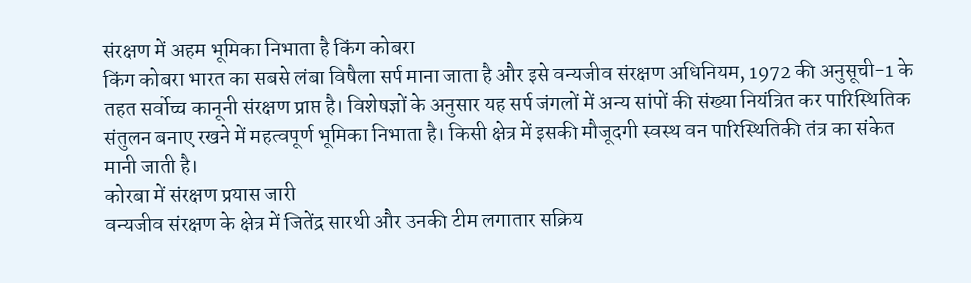संरक्षण में अहम भूमिका निभाता है किंग कोबरा
किंग कोबरा भारत का सबसे लंबा विषैला सर्प माना जाता है और इसे वन्यजीव संरक्षण अधिनियम, 1972 की अनुसूची-1 के तहत सर्वोच्च कानूनी संरक्षण प्राप्त है। विशेषज्ञों के अनुसार यह सर्प जंगलों में अन्य सांपों की संख्या नियंत्रित कर पारिस्थितिक संतुलन बनाए रखने में महत्वपूर्ण भूमिका निभाता है। किसी क्षेत्र में इसकी मौजूदगी स्वस्थ वन पारिस्थितिकी तंत्र का संकेत मानी जाती है।
कोरबा में संरक्षण प्रयास जारी
वन्यजीव संरक्षण के क्षेत्र में जितेंद्र सारथी और उनकी टीम लगातार सक्रिय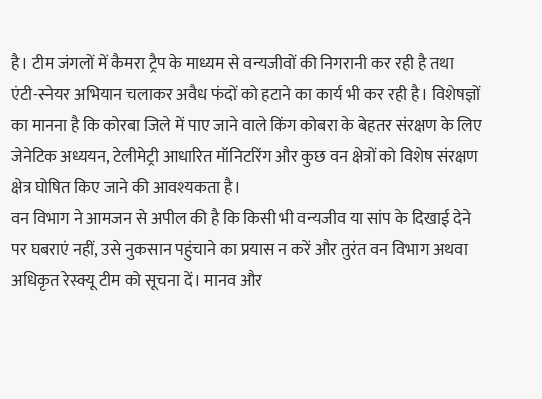है। टीम जंगलों में कैमरा ट्रैप के माध्यम से वन्यजीवों की निगरानी कर रही है तथा एंटी-स्नेयर अभियान चलाकर अवैध फंदों को हटाने का कार्य भी कर रही है। विशेषज्ञों का मानना है कि कोरबा जिले में पाए जाने वाले किंग कोबरा के बेहतर संरक्षण के लिए जेनेटिक अध्ययन, टेलीमेट्री आधारित मॉनिटरिंग और कुछ वन क्षेत्रों को विशेष संरक्षण क्षेत्र घोषित किए जाने की आवश्यकता है।
वन विभाग ने आमजन से अपील की है कि किसी भी वन्यजीव या सांप के दिखाई देने पर घबराएं नहीं, उसे नुकसान पहुंचाने का प्रयास न करें और तुरंत वन विभाग अथवा अधिकृत रेस्क्यू टीम को सूचना दें। मानव और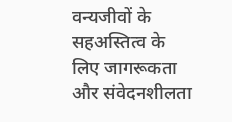वन्यजीवों के सहअस्तित्व के लिए जागरूकता और संवेदनशीलता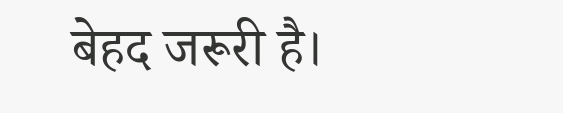बेहद जरूरी है।